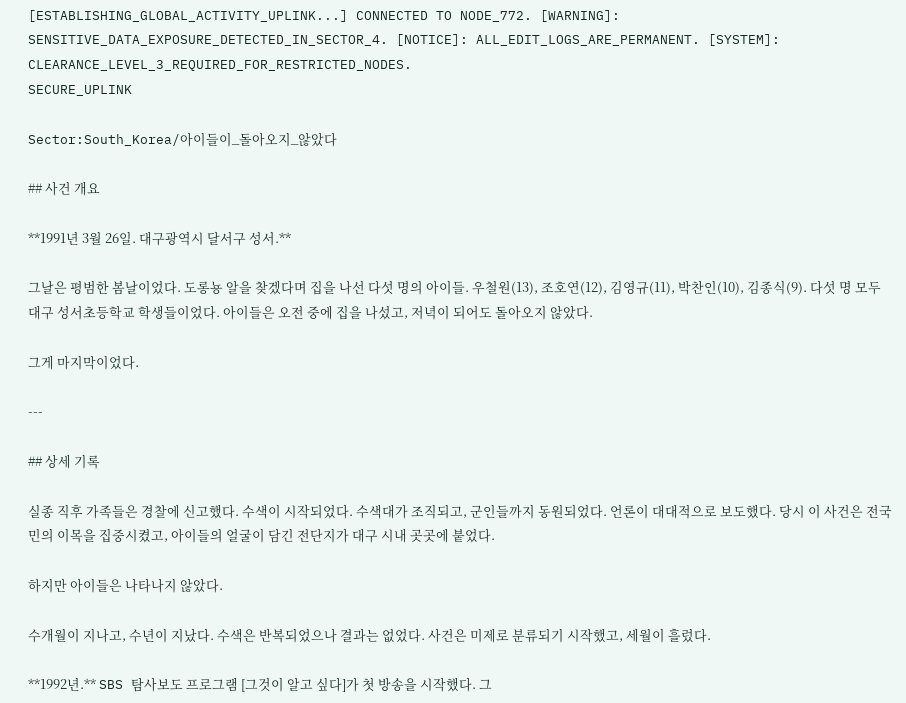[ESTABLISHING_GLOBAL_ACTIVITY_UPLINK...] CONNECTED TO NODE_772. [WARNING]: SENSITIVE_DATA_EXPOSURE_DETECTED_IN_SECTOR_4. [NOTICE]: ALL_EDIT_LOGS_ARE_PERMANENT. [SYSTEM]: CLEARANCE_LEVEL_3_REQUIRED_FOR_RESTRICTED_NODES.
SECURE_UPLINK

Sector:South_Korea/아이들이_돌아오지_않았다

## 사건 개요

**1991년 3월 26일. 대구광역시 달서구 성서.**

그날은 평범한 봄날이었다. 도롱뇽 알을 찾겠다며 집을 나선 다섯 명의 아이들. 우철원(13), 조호연(12), 김영규(11), 박찬인(10), 김종식(9). 다섯 명 모두 대구 성서초등학교 학생들이었다. 아이들은 오전 중에 집을 나섰고, 저녁이 되어도 돌아오지 않았다.

그게 마지막이었다.

---

## 상세 기록

실종 직후 가족들은 경찰에 신고했다. 수색이 시작되었다. 수색대가 조직되고, 군인들까지 동원되었다. 언론이 대대적으로 보도했다. 당시 이 사건은 전국민의 이목을 집중시켰고, 아이들의 얼굴이 담긴 전단지가 대구 시내 곳곳에 붙었다.

하지만 아이들은 나타나지 않았다.

수개월이 지나고, 수년이 지났다. 수색은 반복되었으나 결과는 없었다. 사건은 미제로 분류되기 시작했고, 세월이 흘렀다.

**1992년.** SBS 탐사보도 프로그램 [그것이 알고 싶다]가 첫 방송을 시작했다. 그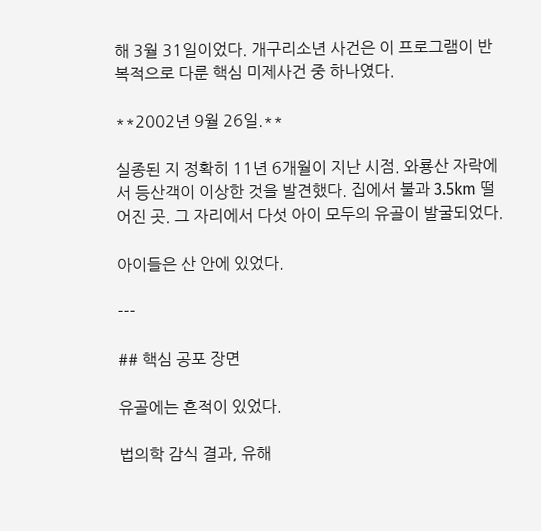해 3월 31일이었다. 개구리소년 사건은 이 프로그램이 반복적으로 다룬 핵심 미제사건 중 하나였다.

**2002년 9월 26일.**

실종된 지 정확히 11년 6개월이 지난 시점. 와룡산 자락에서 등산객이 이상한 것을 발견했다. 집에서 불과 3.5km 떨어진 곳. 그 자리에서 다섯 아이 모두의 유골이 발굴되었다.

아이들은 산 안에 있었다.

---

## 핵심 공포 장면

유골에는 흔적이 있었다.

법의학 감식 결과, 유해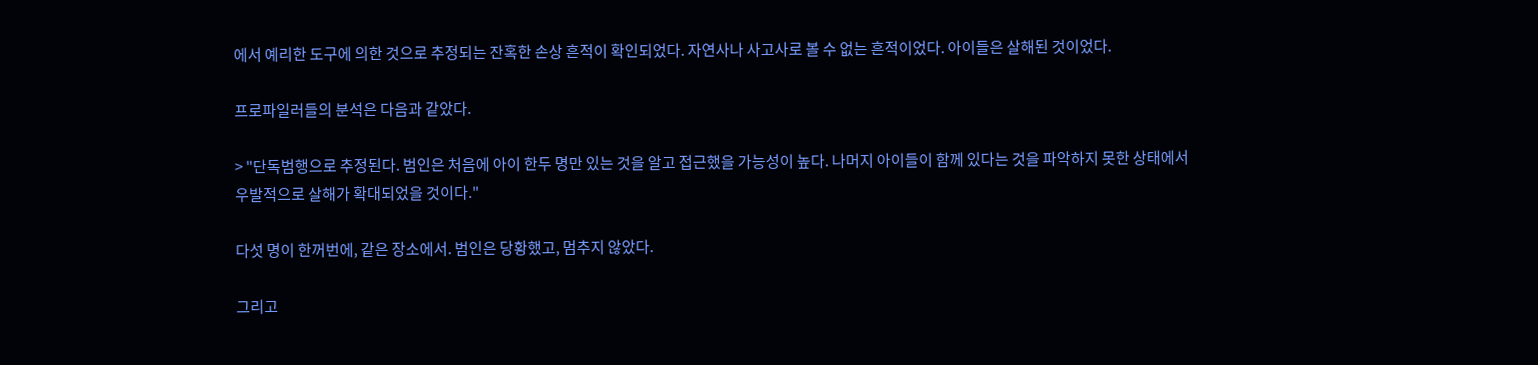에서 예리한 도구에 의한 것으로 추정되는 잔혹한 손상 흔적이 확인되었다. 자연사나 사고사로 볼 수 없는 흔적이었다. 아이들은 살해된 것이었다.

프로파일러들의 분석은 다음과 같았다.

> "단독범행으로 추정된다. 범인은 처음에 아이 한두 명만 있는 것을 알고 접근했을 가능성이 높다. 나머지 아이들이 함께 있다는 것을 파악하지 못한 상태에서 우발적으로 살해가 확대되었을 것이다."

다섯 명이 한꺼번에, 같은 장소에서. 범인은 당황했고, 멈추지 않았다.

그리고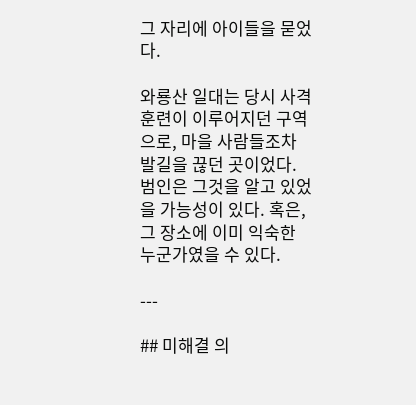그 자리에 아이들을 묻었다.

와룡산 일대는 당시 사격 훈련이 이루어지던 구역으로, 마을 사람들조차 발길을 끊던 곳이었다. 범인은 그것을 알고 있었을 가능성이 있다. 혹은, 그 장소에 이미 익숙한 누군가였을 수 있다.

---

## 미해결 의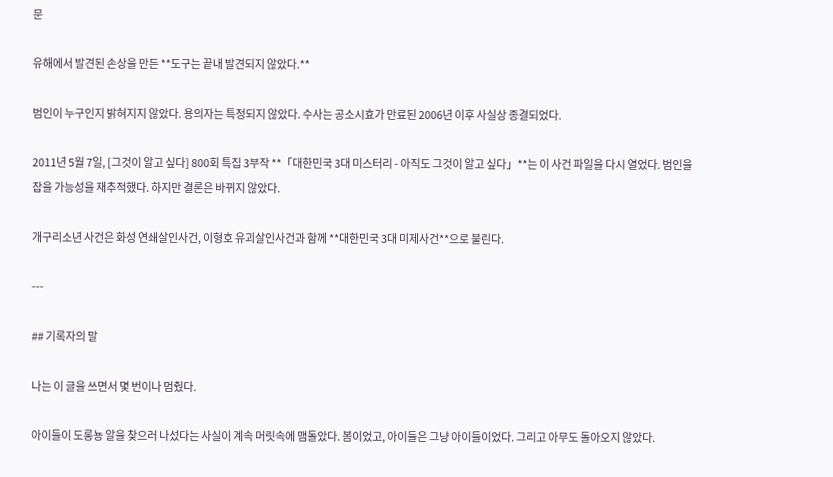문

유해에서 발견된 손상을 만든 **도구는 끝내 발견되지 않았다.**

범인이 누구인지 밝혀지지 않았다. 용의자는 특정되지 않았다. 수사는 공소시효가 만료된 2006년 이후 사실상 종결되었다.

2011년 5월 7일, [그것이 알고 싶다] 800회 특집 3부작 **「대한민국 3대 미스터리 - 아직도 그것이 알고 싶다」**는 이 사건 파일을 다시 열었다. 범인을 잡을 가능성을 재추적했다. 하지만 결론은 바뀌지 않았다.

개구리소년 사건은 화성 연쇄살인사건, 이형호 유괴살인사건과 함께 **대한민국 3대 미제사건**으로 불린다.

---

## 기록자의 말

나는 이 글을 쓰면서 몇 번이나 멈췄다.

아이들이 도롱뇽 알을 찾으러 나섰다는 사실이 계속 머릿속에 맴돌았다. 봄이었고, 아이들은 그냥 아이들이었다. 그리고 아무도 돌아오지 않았다.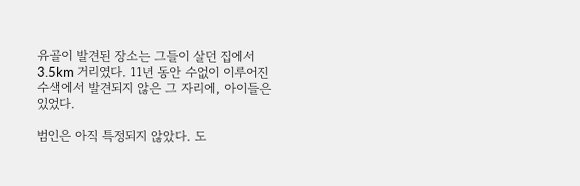유골이 발견된 장소는 그들이 살던 집에서 3.5km 거리였다. 11년 동안 수없이 이루어진 수색에서 발견되지 않은 그 자리에, 아이들은 있었다.

범인은 아직 특정되지 않았다. 도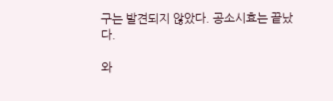구는 발견되지 않았다. 공소시효는 끝났다.

와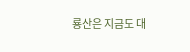룡산은 지금도 대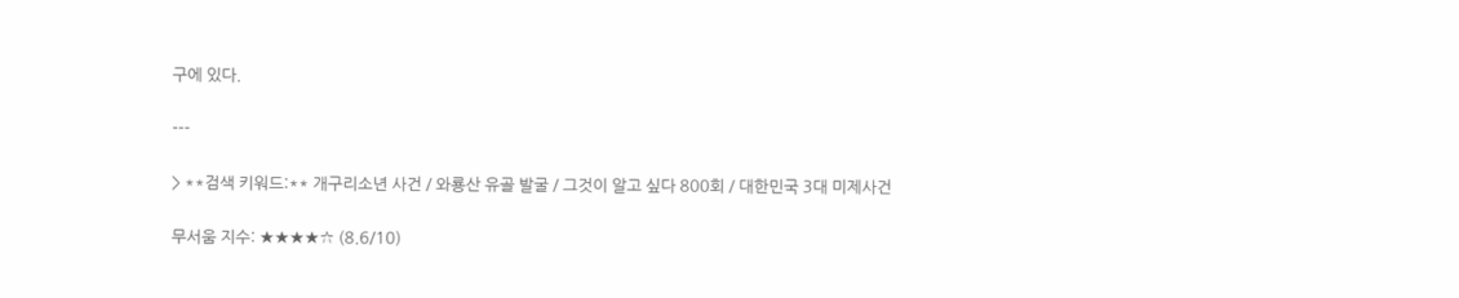구에 있다.

---

> **검색 키워드:** 개구리소년 사건 / 와룡산 유골 발굴 / 그것이 알고 싶다 800회 / 대한민국 3대 미제사건

무서움 지수: ★★★★☆ (8.6/10)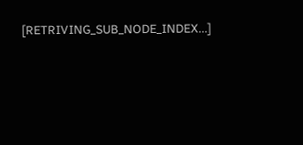[RETRIVING_SUB_NODE_INDEX...]